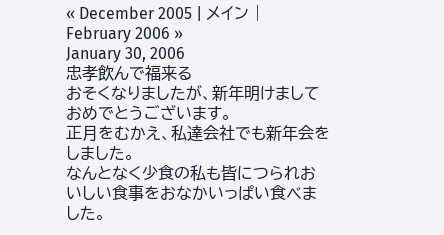« December 2005 | メイン | February 2006 »
January 30, 2006
忠孝飲んで福来る
おそくなりましたが、新年明けましておめでとうございます。
正月をむかえ、私達会社でも新年会をしました。
なんとなく少食の私も皆につられおいしい食事をおなかいっぱい食べました。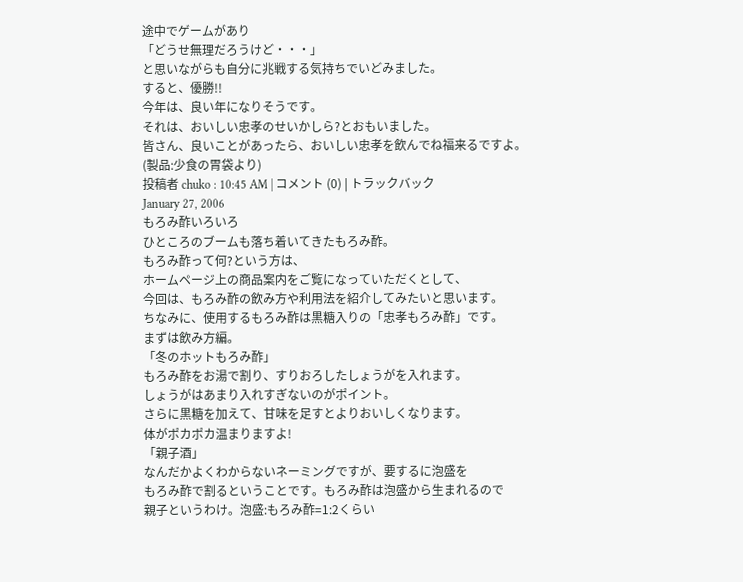途中でゲームがあり
「どうせ無理だろうけど・・・」
と思いながらも自分に兆戦する気持ちでいどみました。
すると、優勝!!
今年は、良い年になりそうです。
それは、おいしい忠孝のせいかしら?とおもいました。
皆さん、良いことがあったら、おいしい忠孝を飲んでね福来るですよ。
(製品:少食の胃袋より)
投稿者 chuko : 10:45 AM | コメント (0) | トラックバック
January 27, 2006
もろみ酢いろいろ
ひところのブームも落ち着いてきたもろみ酢。
もろみ酢って何?という方は、
ホームページ上の商品案内をご覧になっていただくとして、
今回は、もろみ酢の飲み方や利用法を紹介してみたいと思います。
ちなみに、使用するもろみ酢は黒糖入りの「忠孝もろみ酢」です。
まずは飲み方編。
「冬のホットもろみ酢」
もろみ酢をお湯で割り、すりおろしたしょうがを入れます。
しょうがはあまり入れすぎないのがポイント。
さらに黒糖を加えて、甘味を足すとよりおいしくなります。
体がポカポカ温まりますよ!
「親子酒」
なんだかよくわからないネーミングですが、要するに泡盛を
もろみ酢で割るということです。もろみ酢は泡盛から生まれるので
親子というわけ。泡盛:もろみ酢=1:2くらい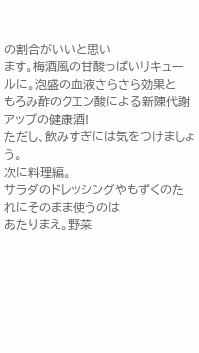の割合がいいと思い
ます。梅酒風の甘酸っぱいリキュールに。泡盛の血液さらさら効果と
もろみ酢のクエン酸による新陳代謝アップの健康酒!
ただし、飲みすぎには気をつけましょう。
次に料理編。
サラダのドレッシングやもずくのたれにそのまま使うのは
あたりまえ。野菜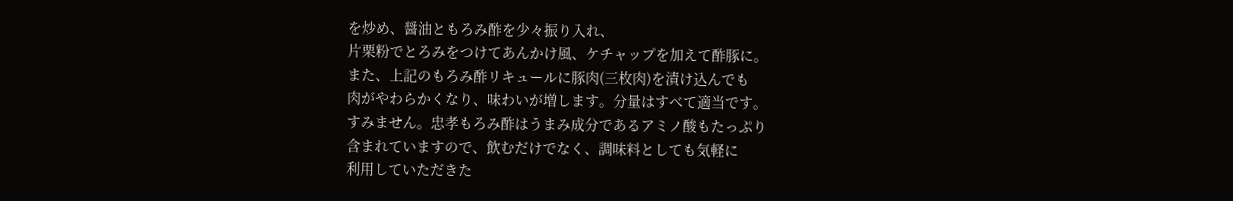を炒め、醤油ともろみ酢を少々振り入れ、
片栗粉でとろみをつけてあんかけ風、ケチャップを加えて酢豚に。
また、上記のもろみ酢リキュールに豚肉(三枚肉)を漬け込んでも
肉がやわらかくなり、味わいが増します。分量はすべて適当です。
すみません。忠孝もろみ酢はうまみ成分であるアミノ酸もたっぷり
含まれていますので、飲むだけでなく、調味料としても気軽に
利用していただきた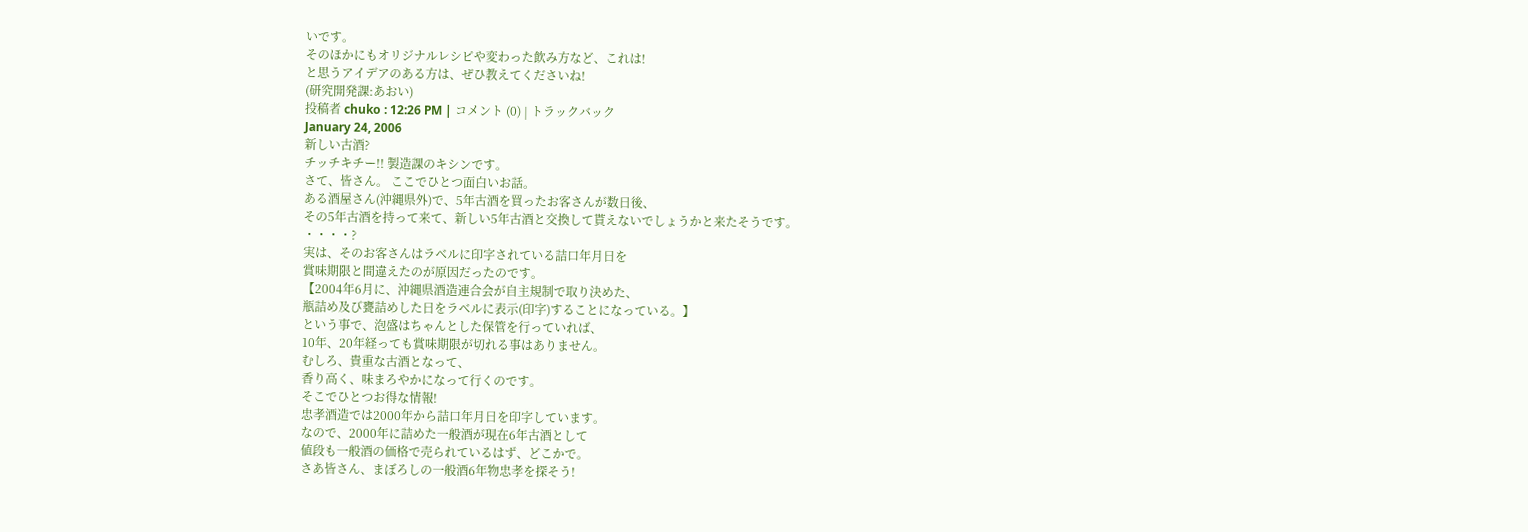いです。
そのほかにもオリジナルレシピや変わった飲み方など、これは!
と思うアイデアのある方は、ぜひ教えてくださいね!
(研究開発課:あおい)
投稿者 chuko : 12:26 PM | コメント (0) | トラックバック
January 24, 2006
新しい古酒?
チッチキチー!! 製造課のキシンです。
さて、皆さん。 ここでひとつ面白いお話。
ある酒屋さん(沖縄県外)で、5年古酒を買ったお客さんが数日後、
その5年古酒を持って来て、新しい5年古酒と交換して貰えないでしょうかと来たそうです。
・・・・?
実は、そのお客さんはラベルに印字されている詰口年月日を
賞味期限と間違えたのが原因だったのです。
【2004年6月に、沖縄県酒造連合会が自主規制で取り決めた、
瓶詰め及び甕詰めした日をラベルに表示(印字)することになっている。】
という事で、泡盛はちゃんとした保管を行っていれば、
10年、20年経っても賞味期限が切れる事はありません。
むしろ、貴重な古酒となって、
香り高く、味まろやかになって行くのです。
そこでひとつお得な情報!
忠孝酒造では2000年から詰口年月日を印字しています。
なので、2000年に詰めた一般酒が現在6年古酒として
値段も一般酒の価格で売られているはず、どこかで。
さあ皆さん、まぼろしの一般酒6年物忠孝を探そう!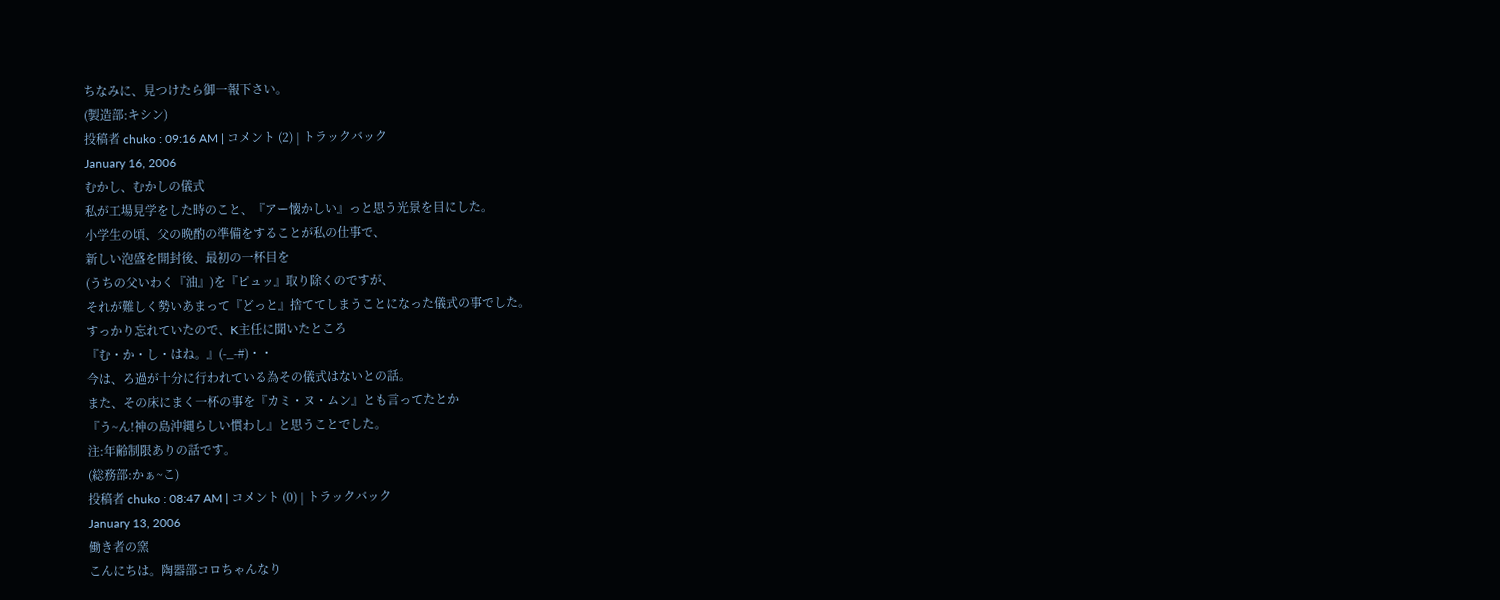ちなみに、見つけたら御一報下さい。
(製造部:キシン)
投稿者 chuko : 09:16 AM | コメント (2) | トラックバック
January 16, 2006
むかし、むかしの儀式
私が工場見学をした時のこと、『アー懐かしい』っと思う光景を目にした。
小学生の頃、父の晩酌の準備をすることが私の仕事で、
新しい泡盛を開封後、最初の一杯目を
(うちの父いわく『油』)を『ピュッ』取り除くのですが、
それが難しく勢いあまって『どっと』捨ててしまうことになった儀式の事でした。
すっかり忘れていたので、K主任に聞いたところ
『む・か・し・はね。』(-_-#)・・
今は、ろ過が十分に行われている為その儀式はないとの話。
また、その床にまく一杯の事を『カミ・ヌ・ムン』とも言ってたとか
『う~ん!神の島沖縄らしい慣わし』と思うことでした。
注:年齢制限ありの話です。
(総務部:かぁ~こ)
投稿者 chuko : 08:47 AM | コメント (0) | トラックバック
January 13, 2006
働き者の窯
こんにちは。陶器部コロちゃんなり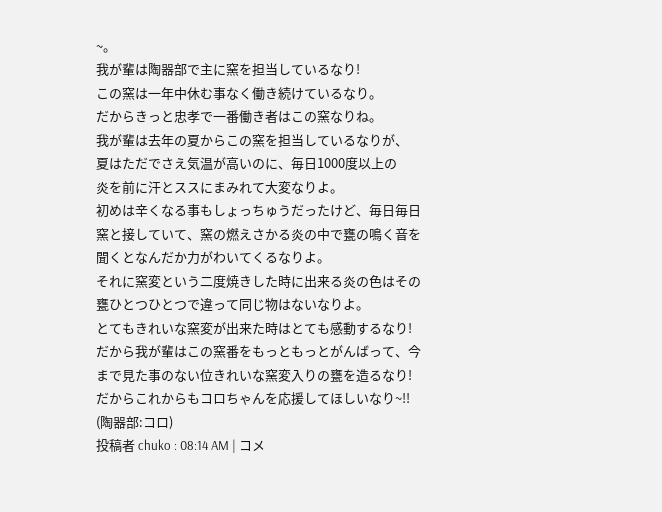~。
我が輩は陶器部で主に窯を担当しているなり!
この窯は一年中休む事なく働き続けているなり。
だからきっと忠孝で一番働き者はこの窯なりね。
我が輩は去年の夏からこの窯を担当しているなりが、
夏はただでさえ気温が高いのに、毎日1000度以上の
炎を前に汗とススにまみれて大変なりよ。
初めは辛くなる事もしょっちゅうだったけど、毎日毎日
窯と接していて、窯の燃えさかる炎の中で甕の鳴く音を
聞くとなんだか力がわいてくるなりよ。
それに窯変という二度焼きした時に出来る炎の色はその
甕ひとつひとつで違って同じ物はないなりよ。
とてもきれいな窯変が出来た時はとても感動するなり!
だから我が輩はこの窯番をもっともっとがんばって、今
まで見た事のない位きれいな窯変入りの甕を造るなり!
だからこれからもコロちゃんを応援してほしいなり~!!
(陶器部:コロ)
投稿者 chuko : 08:14 AM | コメ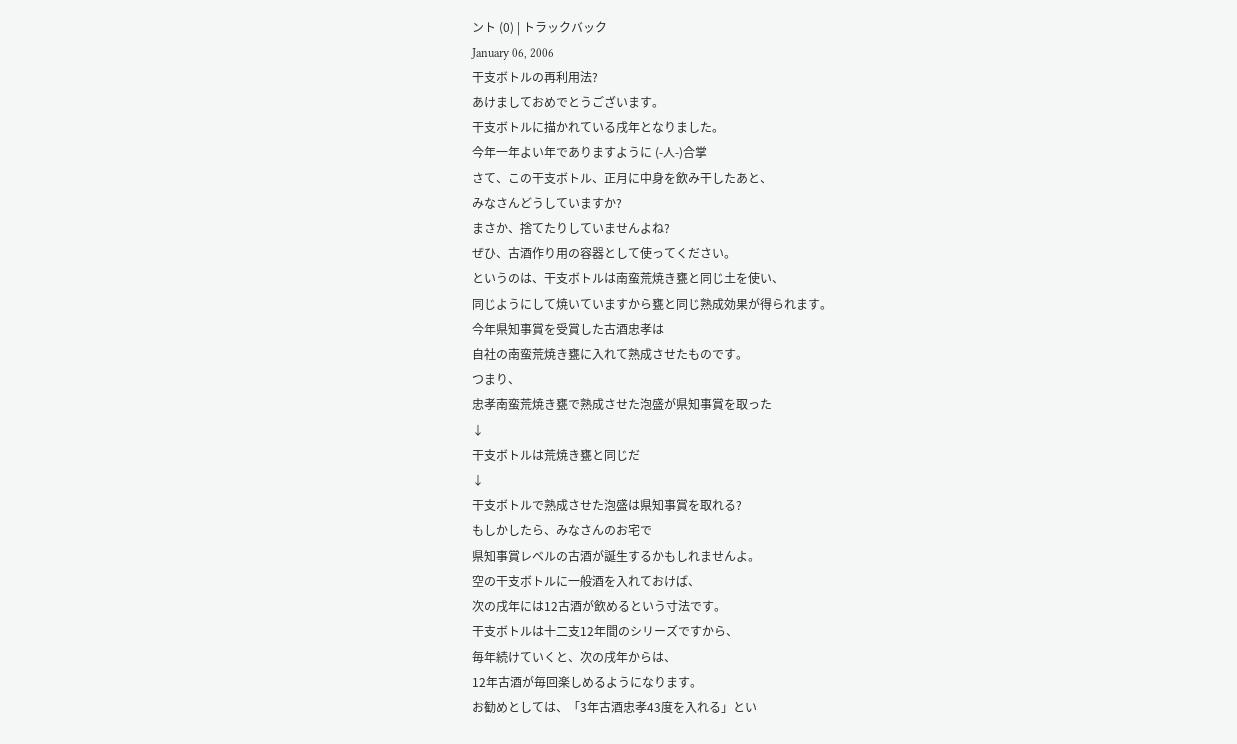ント (0) | トラックバック
January 06, 2006
干支ボトルの再利用法?
あけましておめでとうございます。
干支ボトルに描かれている戌年となりました。
今年一年よい年でありますように (-人-)合掌
さて、この干支ボトル、正月に中身を飲み干したあと、
みなさんどうしていますか?
まさか、捨てたりしていませんよね?
ぜひ、古酒作り用の容器として使ってください。
というのは、干支ボトルは南蛮荒焼き甕と同じ土を使い、
同じようにして焼いていますから甕と同じ熟成効果が得られます。
今年県知事賞を受賞した古酒忠孝は
自社の南蛮荒焼き甕に入れて熟成させたものです。
つまり、
忠孝南蛮荒焼き甕で熟成させた泡盛が県知事賞を取った
↓
干支ボトルは荒焼き甕と同じだ
↓
干支ボトルで熟成させた泡盛は県知事賞を取れる?
もしかしたら、みなさんのお宅で
県知事賞レベルの古酒が誕生するかもしれませんよ。
空の干支ボトルに一般酒を入れておけば、
次の戌年には12古酒が飲めるという寸法です。
干支ボトルは十二支12年間のシリーズですから、
毎年続けていくと、次の戌年からは、
12年古酒が毎回楽しめるようになります。
お勧めとしては、「3年古酒忠孝43度を入れる」とい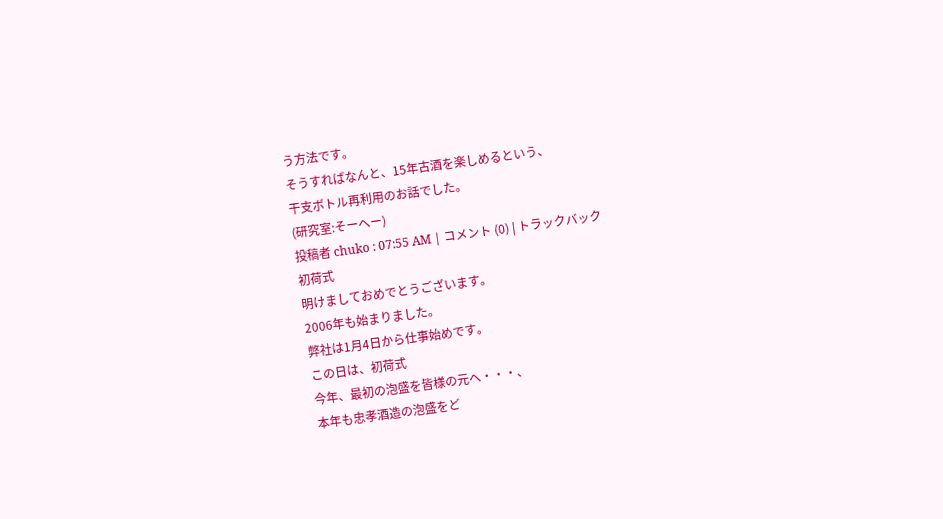う方法です。
そうすればなんと、15年古酒を楽しめるという、
干支ボトル再利用のお話でした。
(研究室:そーへー)
投稿者 chuko : 07:55 AM | コメント (0) | トラックバック
初荷式
明けましておめでとうございます。
2006年も始まりました。
弊社は1月4日から仕事始めです。
この日は、初荷式
今年、最初の泡盛を皆様の元へ・・・、
本年も忠孝酒造の泡盛をど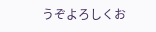うぞよろしくお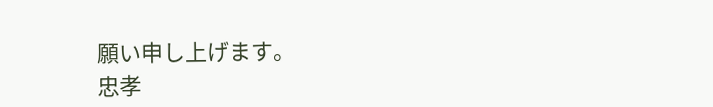願い申し上げます。
忠孝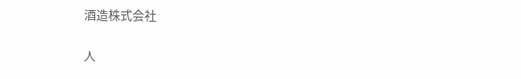酒造株式会社

人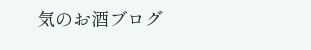気のお酒ブログ